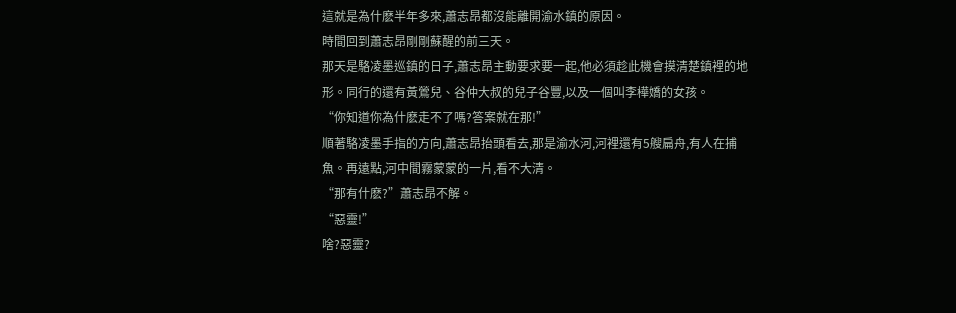這就是為什麽半年多來,蕭志昂都沒能離開渝水鎮的原因。
時間回到蕭志昂剛剛蘇醒的前三天。
那天是駱凌墨巡鎮的日子,蕭志昂主動要求要一起,他必須趁此機會摸清楚鎮裡的地形。同行的還有黃鶯兒、谷仲大叔的兒子谷豐,以及一個叫李樺嬌的女孩。
“你知道你為什麽走不了嗎?答案就在那!”
順著駱凌墨手指的方向,蕭志昂抬頭看去,那是渝水河,河裡還有5艘扁舟,有人在捕魚。再遠點,河中間霧蒙蒙的一片,看不大清。
“那有什麽?”蕭志昂不解。
“惡靈!”
啥?惡靈?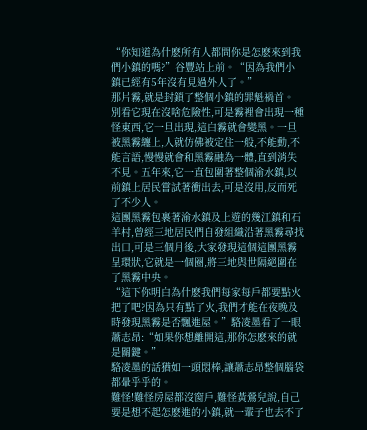“你知道為什麽所有人都問你是怎麽來到我們小鎮的嗎?”谷豐站上前。“因為我們小鎮已經有5年沒有見過外人了。”
那片霧,就是封鎖了整個小鎮的罪魁禍首。
別看它現在沒啥危險性,可是霧裡會出現一種怪東西,它一旦出現,這白霧就會變黑。一旦被黑霧纏上,人就仿佛被定住一般,不能動,不能言語,慢慢就會和黑霧融為一體,直到消失不見。五年來,它一直包圍著整個渝水鎮,以前鎮上居民嘗試著衝出去,可是沒用,反而死了不少人。
這團黑霧包裹著渝水鎮及上遊的幾江鎮和石羊村,曾經三地居民們自發組織沿著黑霧尋找出口,可是三個月後,大家發現這個這團黑霧呈環狀,它就是一個圈,將三地與世隔絕圍在了黑霧中央。
“這下你明白為什麽我們每家每戶都要點火把了吧?因為只有點了火,我們才能在夜晚及時發現黑霧是否飄進屋。”駱凌墨看了一眼蕭志昂:“如果你想離開這,那你怎麽來的就是關鍵。”
駱凌墨的話猶如一頭悶棒,讓蕭志昂整個腦袋都暈乎乎的。
難怪!難怪房屋都沒窗戶,難怪黃鶯兒說,自己要是想不起怎麽進的小鎮,就一輩子也去不了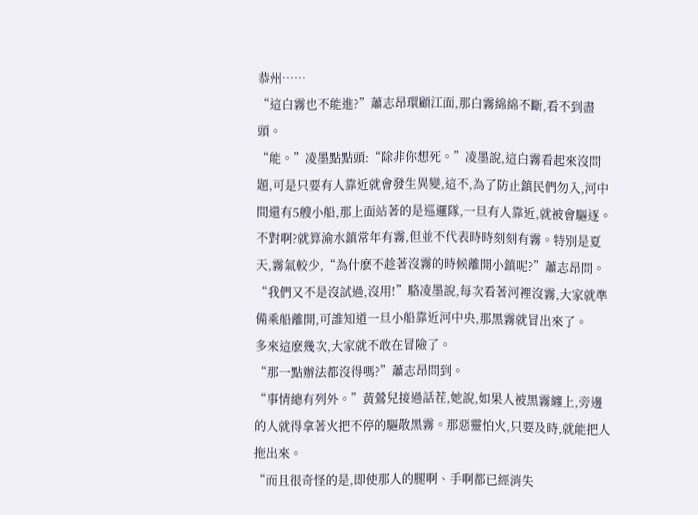恭州……
“這白霧也不能進?”蕭志昂環顧江面,那白霧綿綿不斷,看不到盡頭。
“能。”凌墨點點頭:“除非你想死。”凌墨說,這白霧看起來沒問題,可是只要有人靠近就會發生異變,這不,為了防止鎮民們勿入,河中間還有5艘小船,那上面站著的是巡邏隊,一旦有人靠近,就被會驅逐。
不對啊?就算渝水鎮常年有霧,但並不代表時時刻刻有霧。特別是夏天,霧氣較少,“為什麽不趁著沒霧的時候離開小鎮呢?”蕭志昂問。
“我們又不是沒試過,沒用!”駱凌墨說,每次看著河裡沒霧,大家就準備乘船離開,可誰知道一旦小船靠近河中央,那黑霧就冒出來了。
多來這麽幾次,大家就不敢在冒險了。
“那一點辦法都沒得嗎?”蕭志昂問到。
“事情總有列外。”黃鶯兒接過話茬,她說,如果人被黑霧纏上,旁邊的人就得拿著火把不停的驅散黑霧。那惡靈怕火,只要及時,就能把人拖出來。
“而且很奇怪的是,即使那人的腿啊、手啊都已經消失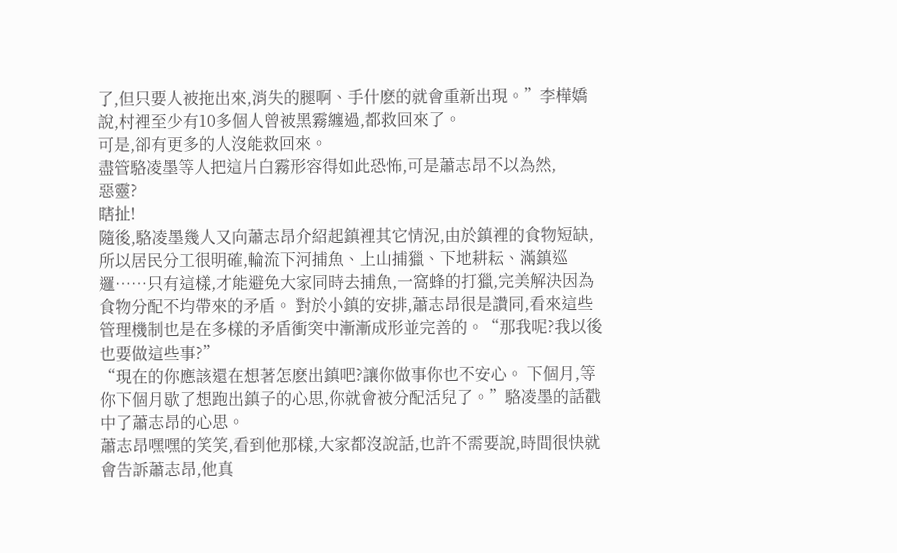了,但只要人被拖出來,消失的腿啊、手什麽的就會重新出現。”李樺嬌說,村裡至少有10多個人曾被黑霧纏過,都救回來了。
可是,卻有更多的人沒能救回來。
盡管駱凌墨等人把這片白霧形容得如此恐怖,可是蕭志昂不以為然,
惡靈?
瞎扯!
隨後,駱凌墨幾人又向蕭志昂介紹起鎮裡其它情況,由於鎮裡的食物短缺,
所以居民分工很明確,輪流下河捕魚、上山捕獵、下地耕耘、滿鎮巡邏……只有這樣,才能避免大家同時去捕魚,一窩蜂的打獵,完美解決因為食物分配不均帶來的矛盾。 對於小鎮的安排,蕭志昂很是讚同,看來這些管理機制也是在多樣的矛盾衝突中漸漸成形並完善的。“那我呢?我以後也要做這些事?”
“現在的你應該還在想著怎麽出鎮吧?讓你做事你也不安心。 下個月,等你下個月歇了想跑出鎮子的心思,你就會被分配活兒了。”駱凌墨的話戳中了蕭志昂的心思。
蕭志昂嘿嘿的笑笑,看到他那樣,大家都沒說話,也許不需要說,時間很快就會告訴蕭志昂,他真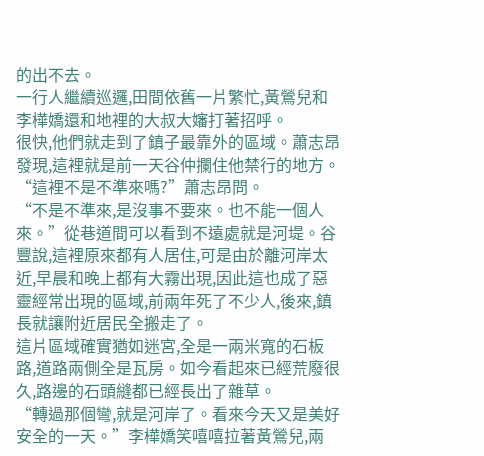的出不去。
一行人繼續巡邏,田間依舊一片繁忙,黃鶯兒和李樺嬌還和地裡的大叔大嬸打著招呼。
很快,他們就走到了鎮子最靠外的區域。蕭志昂發現,這裡就是前一天谷仲攔住他禁行的地方。
“這裡不是不準來嗎?”蕭志昂問。
“不是不準來,是沒事不要來。也不能一個人來。”從巷道間可以看到不遠處就是河堤。谷豐說,這裡原來都有人居住,可是由於離河岸太近,早晨和晚上都有大霧出現,因此這也成了惡靈經常出現的區域,前兩年死了不少人,後來,鎮長就讓附近居民全搬走了。
這片區域確實猶如迷宮,全是一兩米寬的石板路,道路兩側全是瓦房。如今看起來已經荒廢很久,路邊的石頭縫都已經長出了雜草。
“轉過那個彎,就是河岸了。看來今天又是美好安全的一天。”李樺嬌笑嘻嘻拉著黃鶯兒,兩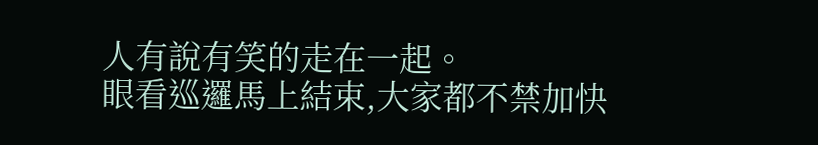人有說有笑的走在一起。
眼看巡邏馬上結束,大家都不禁加快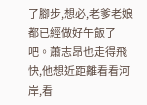了腳步,想必,老爹老娘都已經做好午飯了吧。蕭志昂也走得飛快,他想近距離看看河岸,看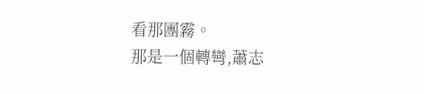看那團霧。
那是一個轉彎,蕭志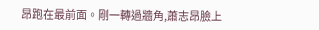昂跑在最前面。剛一轉過牆角,蕭志昂臉上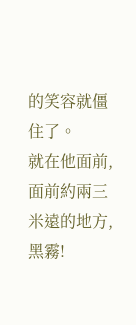的笑容就僵住了。
就在他面前,面前約兩三米遠的地方,黑霧!